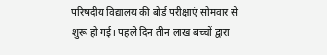परिषदीय विद्यालय की बोर्ड परीक्षाएं सोमवार से शुरू हो गई। पहले दिन तीन लाख बच्चों द्वारा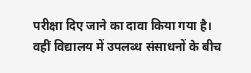परीक्षा दिए जाने का दावा किया गया है।
वहीं विद्यालय में उपलब्ध संसाधनों के बीच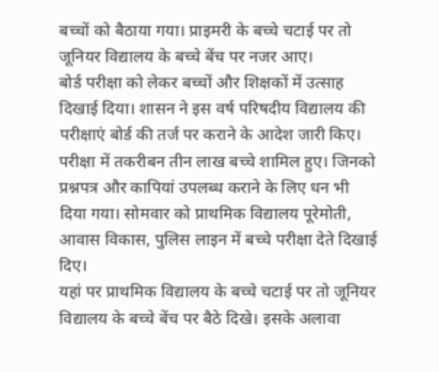बच्चों को बैठाया गया। प्राइमरी के बच्चे चटाई पर तो जूनियर विद्यालय के बच्चे बेंच पर नजर आए।
बोर्ड परीक्षा को लेकर बच्चों और शिक्षकों में उत्साह दिखाई दिया। शासन ने इस वर्ष परिषदीय विद्यालय की परीक्षाएं बोर्ड की तर्ज पर कराने के आदेश जारी किए।
परीक्षा में तकरीबन तीन लाख बच्चे शामिल हुए। जिनको प्रश्नपत्र और कापियां उपलब्ध कराने के लिए धन भी दिया गया। सोमवार को प्राथमिक विद्यालय पूरेमोती, आवास विकास, पुलिस लाइन में बच्चे परीक्षा देते दिखाई दिए।
यहां पर प्राथमिक विद्यालय के बच्चे चटाई पर तो जूनियर विद्यालय के बच्चे बेंच पर बैठे दिखे। इसके अलावा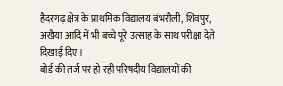हैदरगढ़ क्षेत्र के प्राथमिक विद्यालय बंभरौली, शिवपुर, अखैया आदि में भी बच्चे पूरे उत्साह के साथ परीक्षा देते दिखाई दिए।
बोर्ड की तर्ज पर हो रही परिषदीय विद्यालयों की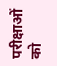परीक्षाओं को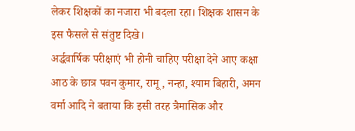लेकर शिक्षकों का नजारा भी बदला रहा। शिक्षक शासन के इस फैसले से संतुष्ट दिखे।
अर्द्धवार्षिक परीक्षाएं भी होनी चाहिए परीक्षा देने आए कक्षा आठ के छात्र पवन कुमार, रामू, नन्हा, श्याम बिहारी, अमन वर्मा आदि ने बताया कि इसी तरह त्रैमासिक और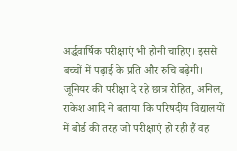अर्द्धवार्षिक परीक्षाएं भी होनी चाहिए। इससे बच्चों में पढ़ाई के प्रति और रुचि बढ़ेगी।
जूनियर की परीक्षा दे रहे छात्र रोहित, अनिल, राकेश आदि ने बताया कि परिषदीय विद्यालयों में बोर्ड की तरह जो परीक्षाएं हो रही हैं वह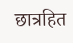छात्रहित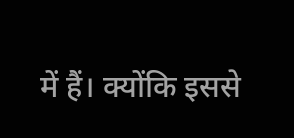में हैं। क्योंकि इससे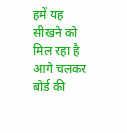हमें यह सीखने को मिल रहा है आगे चलकर बोर्ड की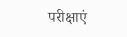परीक्षाएं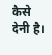कैसे देनी है।